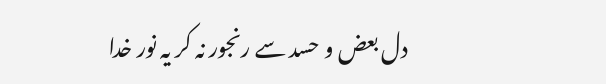دل بعض و حسد سے رنجور نہ کر یہ نور خدا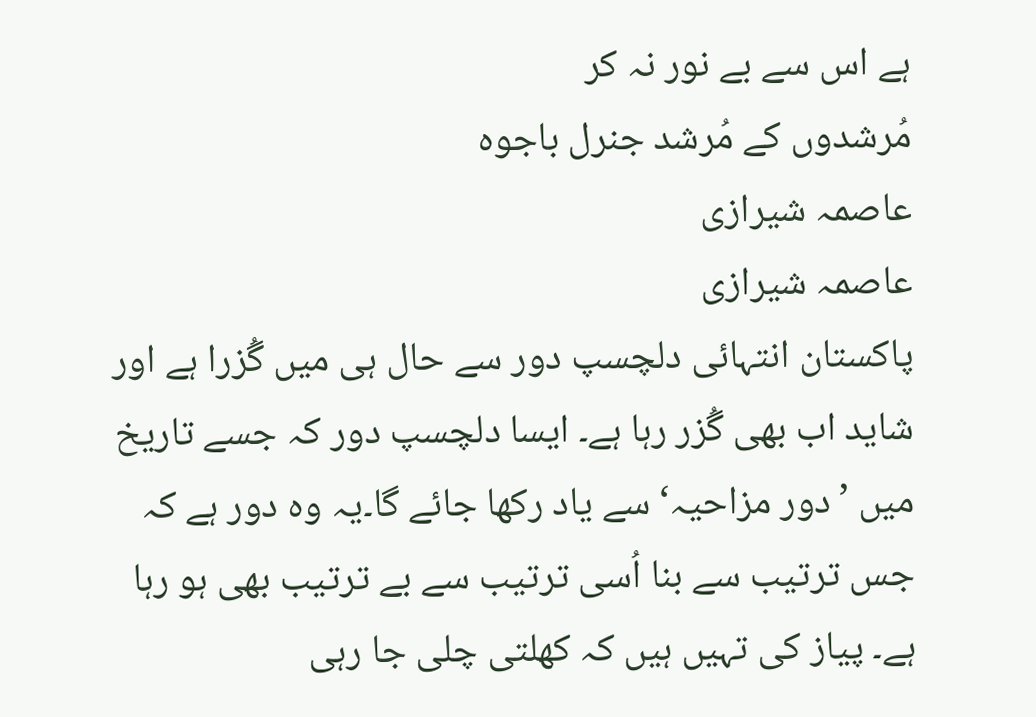ہے اس سے بے نور نہ کر
مُرشدوں کے مُرشد جنرل باجوہ
عاصمہ شیرازی
عاصمہ شیرازی
پاکستان انتہائی دلچسپ دور سے حال ہی میں گُزرا ہے اور شاید اب بھی گُزر رہا ہے۔ ایسا دلچسپ دور کہ جسے تاریخ میں ’دور مزاحیہ‘ سے یاد رکھا جائے گا۔یہ وہ دور ہے کہ جس ترتیب سے بنا اُسی ترتیب سے بے ترتیب بھی ہو رہا ہے۔ پیاز کی تہیں ہیں کہ کھلتی چلی جا رہی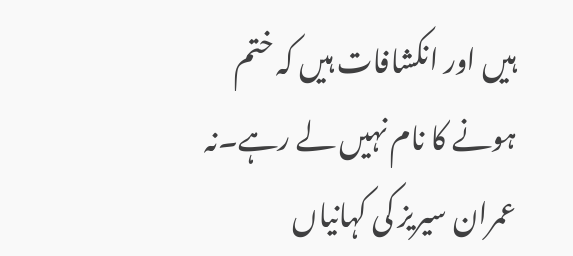ہیں اور انکشافات ہیں کہ ختم ہونے کا نام نہیں لے رہے۔نہ عمران سیریز کی کہانیاں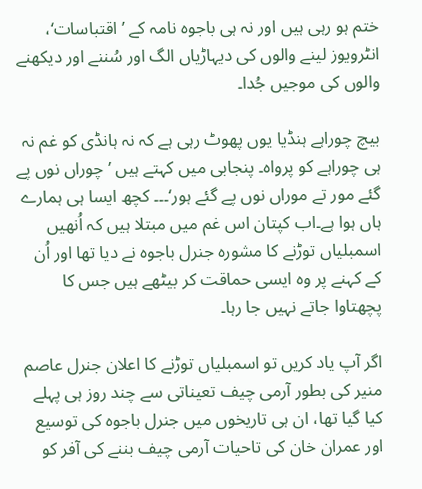ختم ہو رہی ہیں اور نہ ہی باجوہ نامہ کے ’اقتباسات‘، انٹرویوز لینے والوں کی دیہاڑیاں الگ اور سُننے اور دیکھنے والوں کی موجیں جُدا۔

بیچ چوراہے ہنڈیا یوں پھوٹ رہی ہے کہ نہ ہانڈی کو غم نہ ہی چوراہے کو پرواہ۔ پنجابی میں کہتے ہیں ’چوراں نوں پے گئے مور تے موراں نوں پے گئے ہور‘۔۔۔ کچھ ایسا ہی ہمارے ہاں ہوا ہے۔اب کپتان اس غم میں مبتلا ہیں کہ اُنھیں اسمبلیاں توڑنے کا مشورہ جنرل باجوہ نے دیا تھا اور اُن کے کہنے پر وہ ایسی حماقت کر بیٹھے ہیں جس کا پچھتاوا جاتے نہیں جا رہا۔

اگر آپ یاد کریں تو اسمبلیاں توڑنے کا اعلان جنرل عاصم منیر کی بطور آرمی چیف تعیناتی سے چند روز ہی پہلے کیا گیا تھا، ان ہی تاریخوں میں جنرل باجوہ کی توسیع اور عمران خان کی تاحیات آرمی چیف بننے کی آفر کو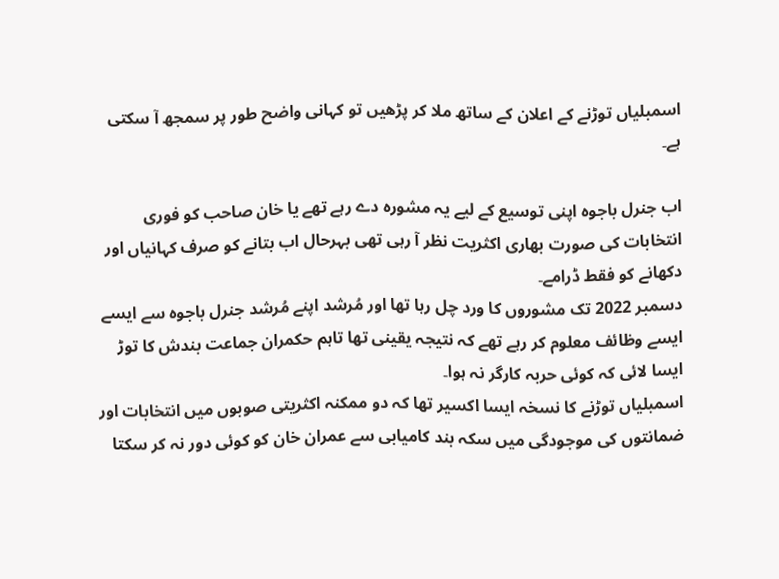اسمبلیاں توڑنے کے اعلان کے ساتھ ملا کر پڑھیں تو کہانی واضح طور پر سمجھ آ سکتی ہے۔

اب جنرل باجوہ اپنی توسیع کے لیے یہ مشورہ دے رہے تھے یا خان صاحب کو فوری انتخابات کی صورت بھاری اکثریت نظر آ رہی تھی بہرحال اب بتانے کو صرف کہانیاں اور دکھانے کو فقط ڈرامے۔
دسمبر 2022 تک مشوروں کا ورد چل رہا تھا اور مُرشد اپنے مُرشد جنرل باجوہ سے ایسے ایسے وظائف معلوم کر رہے تھے کہ نتیجہ یقینی تھا تاہم حکمران جماعت بندش کا توڑ ایسا لائی کہ کوئی حربہ کارگر نہ ہوا۔
اسمبلیاں توڑنے کا نسخہ ایسا اکسیر تھا کہ دو ممکنہ اکثریتی صوبوں میں انتخابات اور ضمانتوں کی موجودگی میں سکہ بند کامیابی سے عمران خان کو کوئی دور نہ کر سکتا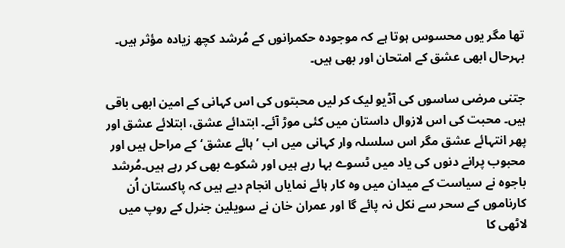تھا مگر یوں محسوس ہوتا ہے کہ موجودہ حکمرانوں کے مُرشد کچھ زیادہ مؤثر ہیں۔ بہرحال ابھی عشق کے امتحان اور بھی ہیں۔

جتنی مرضی ساسوں کی آڈیو لیک کر لیں محبتوں کی اس کہانی کے امین ابھی باقی ہیں۔ محبت کی اس لازوال داستان میں کئی موڑ آئے۔ ابتدائے عشق، ابتلائے عشق اور پھر انتہائے عشق مگر اس سلسلہ وار کہانی میں اب ’ہائے عشق‘ کے مراحل ہیں اور محبوب پرانے دنوں کی یاد میں ٹسوے بہا رہے ہیں اور شکوے بھی کر رہے ہیں۔مُرشد باجوہ نے سیاست کے میدان میں وہ کار ہائے نمایاں انجام دیے ہیں کہ پاکستان اُن کارناموں کے سحر سے نکل نہ پائے گا اور عمران خان نے سویلین جنرل کے روپ میں لاٹھی کا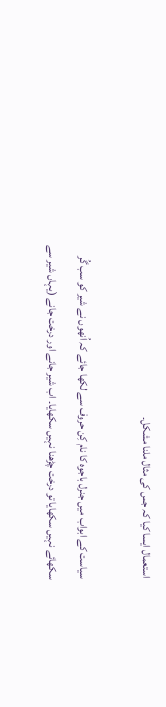استعمال ایسا کیا کہ جس کی مثال ملنا مشکل۔

سیاست کے ابواب میں جنرل باجوہ کا نام کِن حروف سے لکھا جائے کہ اُنھوں نے شیر کو سب گُر سکھائے نہیں سکھایا تو درخت چڑھنا نہیں سکھایا۔ اب شیر جانے اور درخت جانے (یہاں شیر سے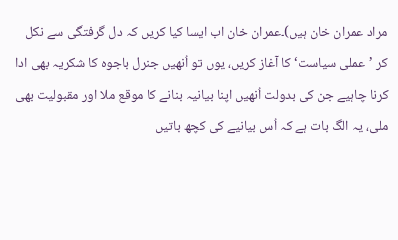مراد عمران خان ہیں)۔عمران خان اب ایسا کیا کریں کہ دل گرفتگی سے نکل کر ’عملی سیاست‘ کا آغاز کریں، یوں تو اُنھیں جنرل باجوہ کا شکریہ بھی ادا کرنا چاہیے جن کی بدولت اُنھیں اپنا بیانیہ بنانے کا موقع ملا اور مقبولیت بھی ملی، یہ الگ بات ہے کہ اُس بیانیے کی کچھ باتیں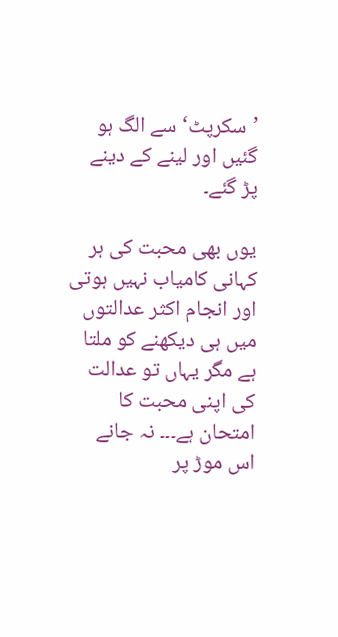’سکرپٹ‘ سے الگ ہو گئیں اور لینے کے دینے پڑ گئے۔

یوں بھی محبت کی ہر کہانی کامیاب نہیں ہوتی اور انجام اکثر عدالتوں میں ہی دیکھنے کو ملتا ہے مگر یہاں تو عدالت کی اپنی محبت کا امتحان ہے۔۔۔ نہ جانے اس موڑ پر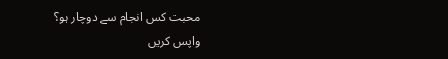محبت کس انجام سے دوچار ہو؟
واپس کریں